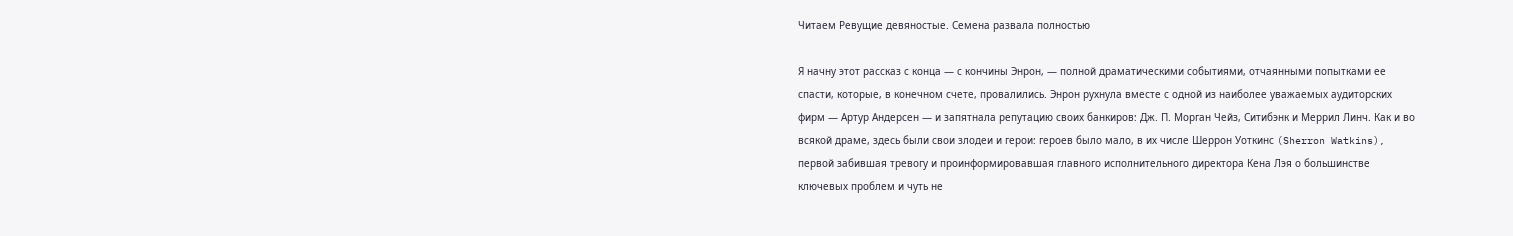Читаем Ревущие девяностые. Семена развала полностью

Я начну этот рассказ с конца — с кончины Энрон, — полной драматическими событиями, отчаянными попытками ее спасти, которые, в конечном счете, провалились. Энрон рухнула вместе с одной из наиболее уважаемых аудиторских фирм — Артур Андерсен — и запятнала репутацию своих банкиров: Дж. П. Морган Чейз, Ситибэнк и Меррил Линч. Как и во всякой драме, здесь были свои злодеи и герои: героев было мало, в их числе Шеррон Уоткинс (Sherron Watkins), первой забившая тревогу и проинформировавшая главного исполнительного директора Кена Лэя о большинстве ключевых проблем и чуть не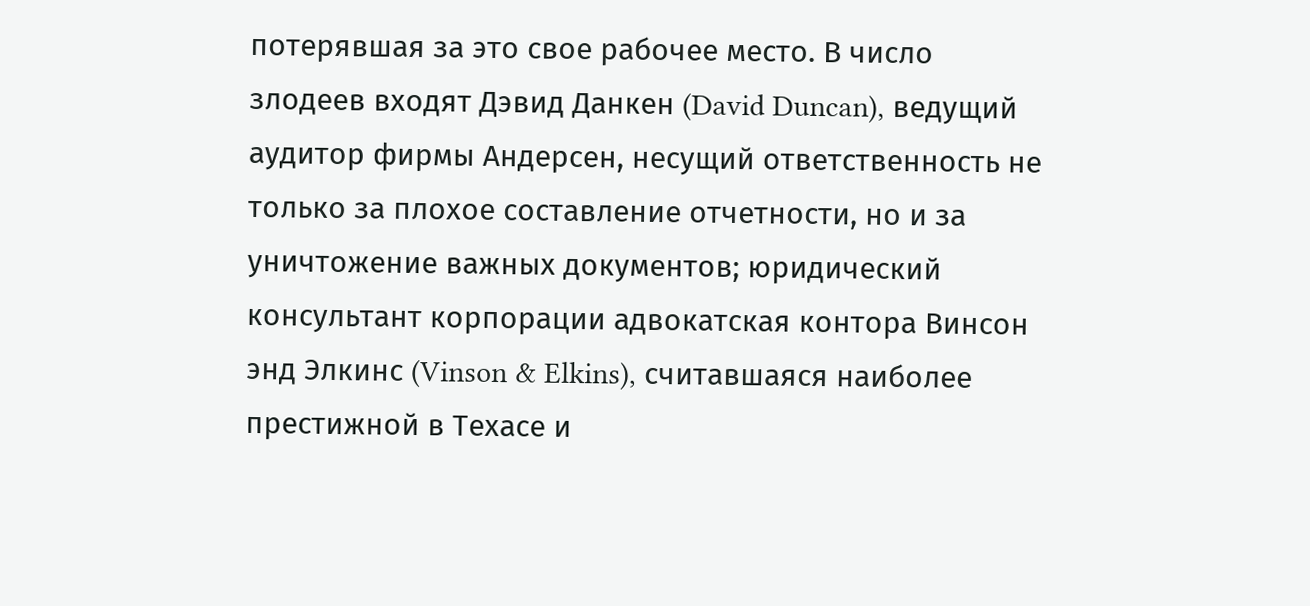потерявшая за это свое рабочее место. В число злодеев входят Дэвид Данкен (David Duncan), ведущий аудитор фирмы Андерсен, несущий ответственность не только за плохое составление отчетности, но и за уничтожение важных документов; юридический консультант корпорации адвокатская контора Винсон энд Элкинс (Vinson & Elkins), считавшаяся наиболее престижной в Техасе и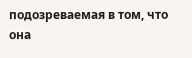подозреваемая в том, что она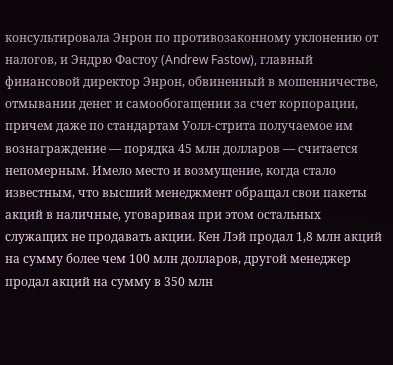консультировала Энрон по противозаконному уклонению от налогов, и Эндрю Фастоу (Andrew Fastow), главный финансовой директор Энрон, обвиненный в мошенничестве, отмывании денег и самообогащении за счет корпорации, причем даже по стандартам Уолл-стрита получаемое им вознаграждение — порядка 45 млн долларов — считается непомерным. Имело место и возмущение, когда стало известным, что высший менеджмент обращал свои пакеты акций в наличные, уговаривая при этом остальных служащих не продавать акции. Кен Лэй продал 1,8 млн акций на сумму более чем 100 млн долларов, другой менеджер продал акций на сумму в 350 млн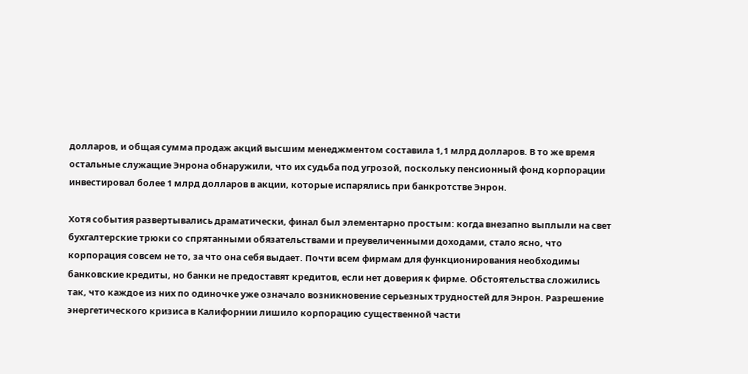долларов, и общая сумма продаж акций высшим менеджментом составила 1,1 млрд долларов. В то же время остальные служащие Энрона обнаружили, что их судьба под угрозой, поскольку пенсионный фонд корпорации инвестировал более 1 млрд долларов в акции, которые испарялись при банкротстве Энрон.

Хотя события развертывались драматически, финал был элементарно простым: когда внезапно выплыли на свет бухгалтерские трюки со спрятанными обязательствами и преувеличенными доходами, стало ясно, что корпорация совсем не то, за что она себя выдает. Почти всем фирмам для функционирования необходимы банковские кредиты, но банки не предоставят кредитов, если нет доверия к фирме. Обстоятельства сложились так, что каждое из них по одиночке уже означало возникновение серьезных трудностей для Энрон. Разрешение энергетического кризиса в Калифорнии лишило корпорацию существенной части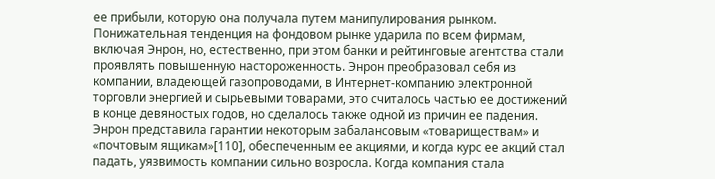ее прибыли, которую она получала путем манипулирования рынком. Понижательная тенденция на фондовом рынке ударила по всем фирмам, включая Энрон, но, естественно, при этом банки и рейтинговые агентства стали проявлять повышенную настороженность. Энрон преобразовал себя из компании, владеющей газопроводами, в Интернет-компанию электронной торговли энергией и сырьевыми товарами, это считалось частью ее достижений в конце девяностых годов, но сделалось также одной из причин ее падения. Энрон представила гарантии некоторым забалансовым «товариществам» и «почтовым ящикам»[110], обеспеченным ее акциями, и когда курс ее акций стал падать, уязвимость компании сильно возросла. Когда компания стала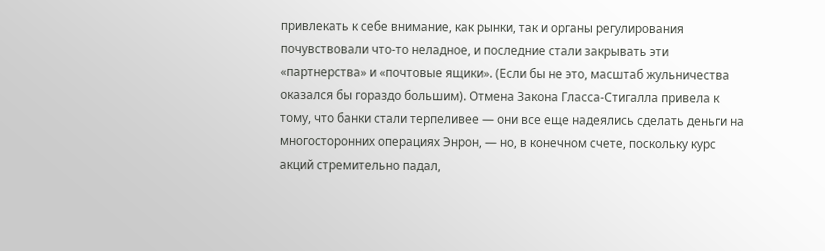привлекать к себе внимание, как рынки, так и органы регулирования почувствовали что-то неладное, и последние стали закрывать эти «партнерства» и «почтовые ящики». (Если бы не это, масштаб жульничества оказался бы гораздо большим). Отмена Закона Гласса-Стигалла привела к тому, что банки стали терпеливее — они все еще надеялись сделать деньги на многосторонних операциях Энрон, — но, в конечном счете, поскольку курс акций стремительно падал,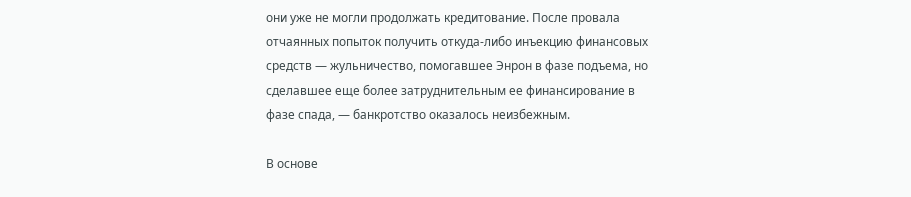они уже не могли продолжать кредитование. После провала отчаянных попыток получить откуда-либо инъекцию финансовых средств — жульничество, помогавшее Энрон в фазе подъема, но сделавшее еще более затруднительным ее финансирование в фазе спада, — банкротство оказалось неизбежным.

В основе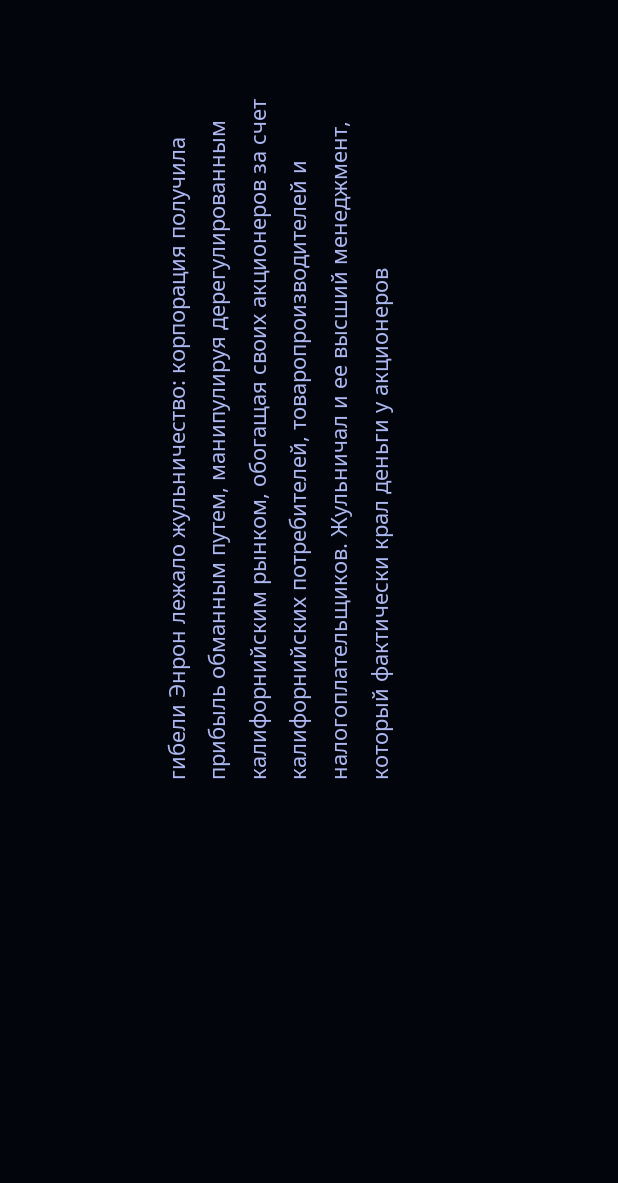гибели Энрон лежало жульничество: корпорация получила прибыль обманным путем, манипулируя дерегулированным калифорнийским рынком, обогащая своих акционеров за счет калифорнийских потребителей, товаропроизводителей и налогоплательщиков. Жульничал и ее высший менеджмент, который фактически крал деньги у акционеров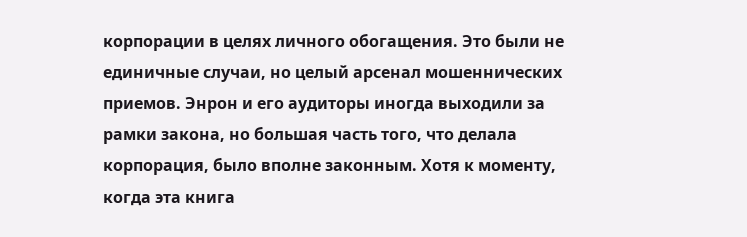корпорации в целях личного обогащения. Это были не единичные случаи, но целый арсенал мошеннических приемов. Энрон и его аудиторы иногда выходили за рамки закона, но большая часть того, что делала корпорация, было вполне законным. Хотя к моменту, когда эта книга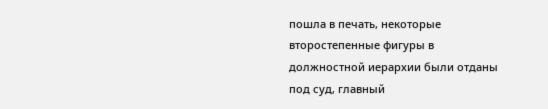пошла в печать, некоторые второстепенные фигуры в должностной иерархии были отданы под суд, главный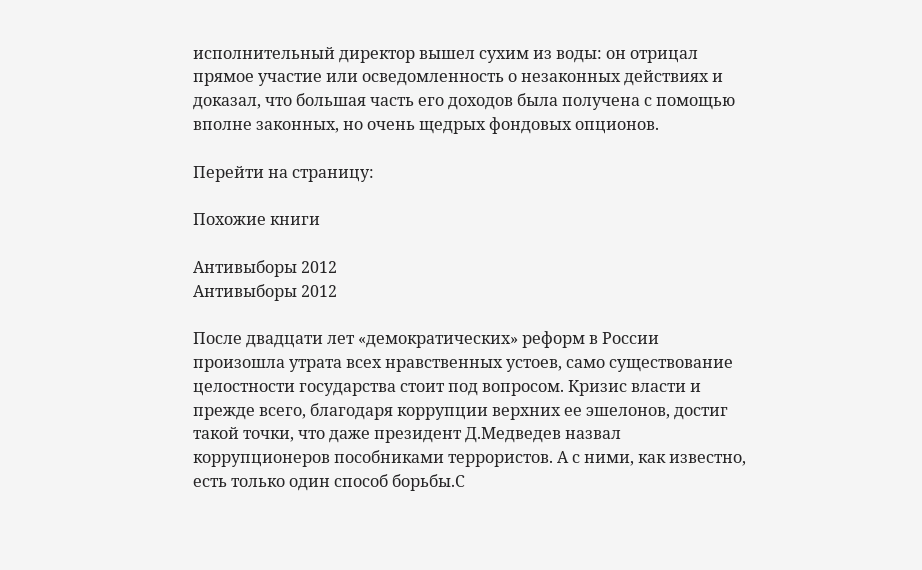исполнительный директор вышел сухим из воды: он отрицал прямое участие или осведомленность о незаконных действиях и доказал, что большая часть его доходов была получена с помощью вполне законных, но очень щедрых фондовых опционов.

Перейти на страницу:

Похожие книги

Антивыборы 2012
Антивыборы 2012

После двадцати лет «демократических» реформ в России произошла утрата всех нравственных устоев, само существование целостности государства стоит под вопросом. Кризис власти и прежде всего, благодаря коррупции верхних ее эшелонов, достиг такой точки, что даже президент Д.Медведев назвал коррупционеров пособниками террористов. А с ними, как известно, есть только один способ борьбы.С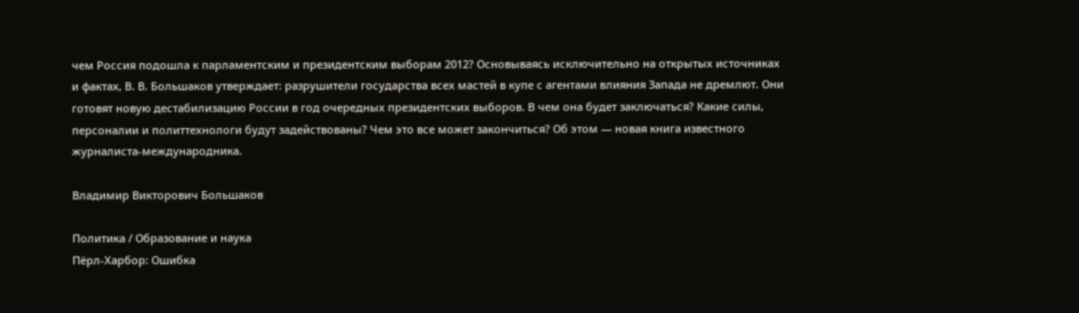чем Россия подошла к парламентским и президентским выборам 2012? Основываясь исключительно на открытых источниках и фактах, В. В. Большаков утверждает: разрушители государства всех мастей в купе с агентами влияния Запада не дремлют. Они готовят новую дестабилизацию России в год очередных президентских выборов. В чем она будет заключаться? Какие силы, персоналии и политтехнологи будут задействованы? Чем это все может закончиться? Об этом — новая книга известного журналиста-международника.

Владимир Викторович Большаков

Политика / Образование и наука
Пёрл-Харбор: Ошибка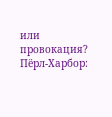или провокация?
Пёрл-Харбор: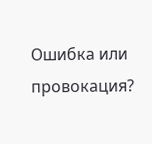Ошибка или провокация?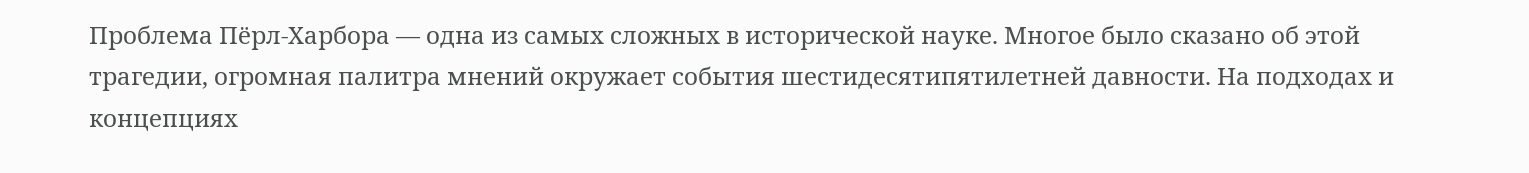Проблема Пёрл-Харбора — одна из самых сложных в исторической науке. Многое было сказано об этой трагедии, огромная палитра мнений окружает события шестидесятипятилетней давности. На подходах и концепциях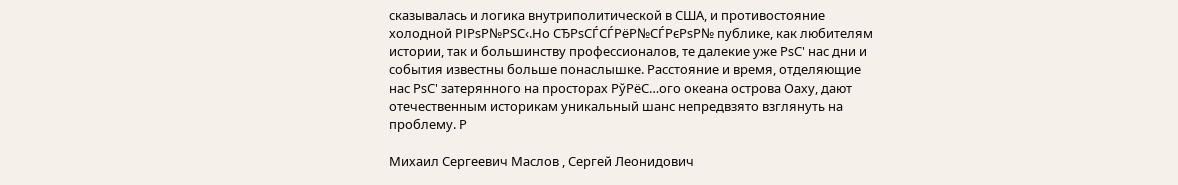сказывалась и логика внутриполитической в США, и противостояние холодной РІРѕР№РЅС‹.Но СЂРѕСЃСЃРёР№СЃРєРѕР№ публике, как любителям истории, так и большинству профессионалов, те далекие уже РѕС' нас дни и события известны больше понаслышке. Расстояние и время, отделяющие нас РѕС' затерянного на просторах РўРёС…ого океана острова Оаху, дают отечественным историкам уникальный шанс непредвзято взглянуть на проблему. Р

Михаил Сергеевич Маслов , Сергей Леонидович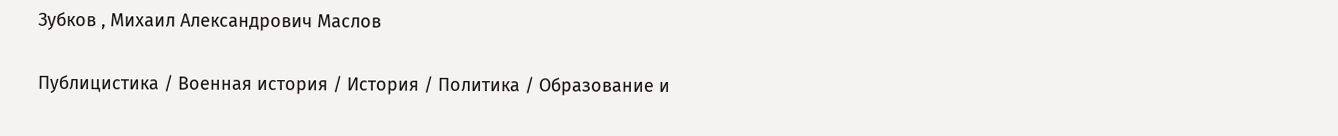Зубков , Михаил Александрович Маслов

Публицистика / Военная история / История / Политика / Образование и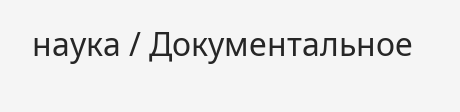наука / Документальное